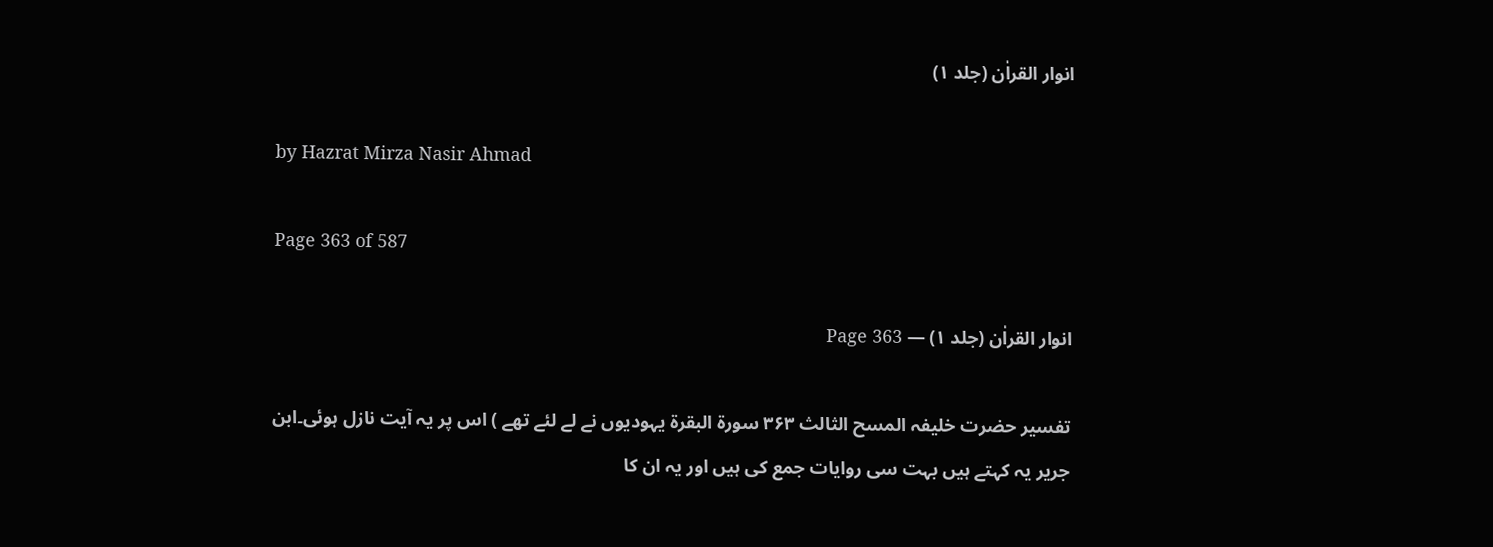انوار القراٰن (جلد ۱)

by Hazrat Mirza Nasir Ahmad

Page 363 of 587

انوار القراٰن (جلد ۱) — Page 363

تفسیر حضرت خلیفہ المسح الثالث ۳۶۳ سورة البقرة یہودیوں نے لے لئے تھے ) اس پر یہ آیت نازل ہوئی۔ابن جریر یہ کہتے ہیں بہت سی روایات جمع کی ہیں اور یہ ان کا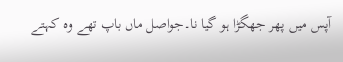آپس میں پھر جھگڑا ہو گیا نا۔جواصل ماں باپ تھے وہ کہتے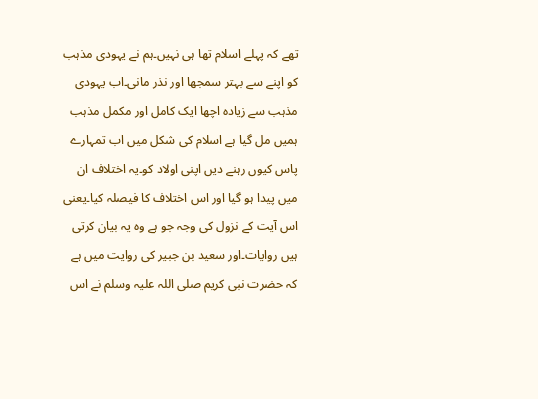تھے کہ پہلے اسلام تھا ہی نہیں۔ہم نے یہودی مذہب کو اپنے سے بہتر سمجھا اور نذر مانی۔اب یہودی مذہب سے زیادہ اچھا ایک کامل اور مکمل مذہب ہمیں مل گیا ہے اسلام کی شکل میں اب تمہارے پاس کیوں رہنے دیں اپنی اولاد کو۔یہ اختلاف ان میں پیدا ہو گیا اور اس اختلاف کا فیصلہ کیا۔یعنی اس آیت کے نزول کی وجہ جو ہے وہ یہ بیان کرتی ہیں روایات۔اور سعید بن جبیر کی روایت میں ہے کہ حضرت نبی کریم صلی اللہ علیہ وسلم نے اس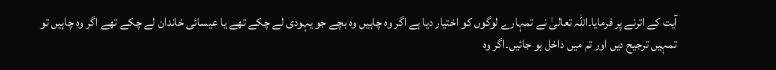آیت کے اترنے پر فرمایا۔اللہ تعالیٰ نے تمہارے لوگوں کو اختیار دیا ہے اگر وہ چاہیں وہ بچے جو یہودی لے چکے تھے یا عیسائی خاندان لے چکے تھے اگر وہ چاہیں تو تمہیں ترجیح دیں اور تم میں داخل ہو جائیں۔اگر وہ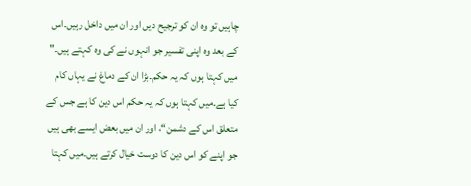چاہیں تو وہ ان کو ترجیح دیں اور ان میں داخل رہیں۔اس کے بعد وہ اپنی تفسیر جو انہوں نے کی وہ کہتے ہیں۔" میں کہتا ہوں کہ یہ حکم۔بڑا ان کے دماغ نے یہاں کام کیا ہے۔میں کہتا ہوں کہ یہ حکم اس دین کا ہے جس کے متعلق اس کے دشمن“، اور ان میں بعض ایسے بھی ہیں جو اپنے کو اس دین کا دوست خیال کرتے ہیں۔میں کہتا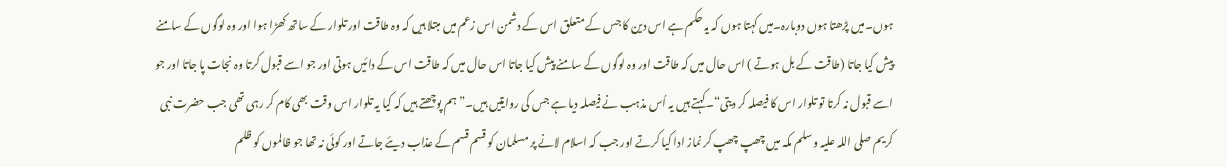ہوں۔میں پڑھتا ہوں دوبارہ۔میں کہتا ہوں کہ یہ حکم ہے اس دین کا جس کے متعلق اس کے دشمن اس زعم میں مبتلا ہیں کہ وہ طاقت اور تلوار کے ساتھ کھڑا ہوا اور وہ لوگوں کے سامنے پیش کیا جاتا (طاقت کے بل ہوتے ) اس حال میں کہ طاقت اور وہ لوگوں کے سامنے پیش کیا جاتا اس حال میں کہ طاقت اس کے دائیں ہوتی اور جو اسے قبول کرتا وہ نجات پا جاتا اور جو اسے قبول نہ کرتا تو تلوار اس کا فیصلہ کر دیتی“۔کہتے ہیں یہ اُس مذہب نے فیصلہ دیا ہے جس کی روایتیں ہیں۔”ہم پوچھتے ہیں کہ کیا یہ تلوار اس وقت بھی کام کر رہی تھی جب حضرت نبی کریم صلی اللہ علیہ وسلم مکہ میں چھپ چھپ کر نماز ادا کیا کرتے اور جب کہ اسلام لانے پر مسلمان کو قسم قسم کے عذاب دیئے جاتے اور کوئی نہ تھا جو ظالموں کو ظلم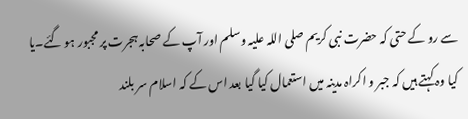سے رو کے حتی کہ حضرت نبی کریم صلی اللہ علیہ وسلم اور آپ کے صحابہ ہجرت پر مجبور ہو گئے۔یا کیا وہ کہتے ہیں کہ جبر و اکراہ مدینہ میں استعمال کیا گیا بعد اس کے کہ اسلام سر بلند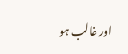اور غالب ہو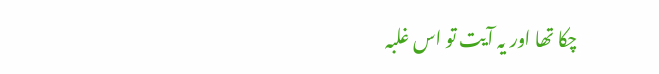چکا تھا اور یہ آیت تو اس غلبہ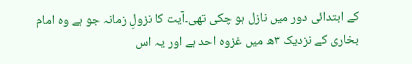کے ابتدائی دور میں نازل ہو چکی تھی۔آیت کا نزولِ زمانہ جو ہے وہ امام بخاری کے نزدیک ۳ھ میں غزوہ احد ہے اور یہ اس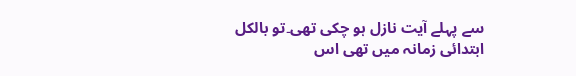سے پہلے آیت نازل ہو چکی تھی۔تو بالکل ابتدائی زمانہ میں تھی اس